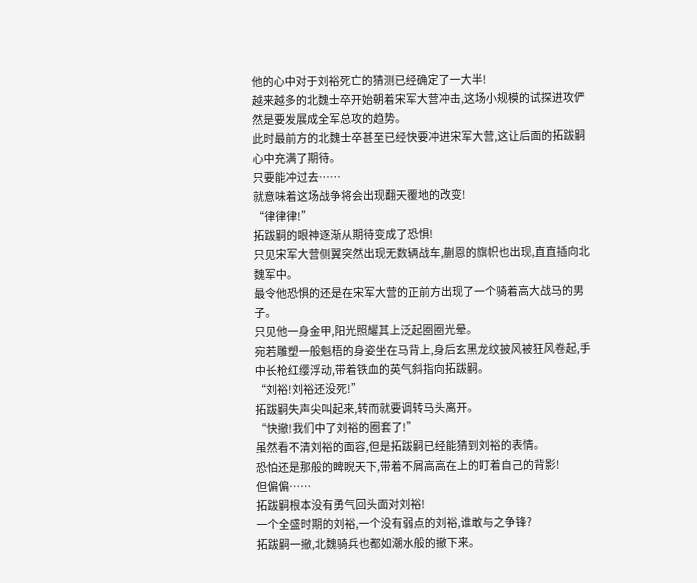他的心中对于刘裕死亡的猜测已经确定了一大半!
越来越多的北魏士卒开始朝着宋军大营冲击,这场小规模的试探进攻俨然是要发展成全军总攻的趋势。
此时最前方的北魏士卒甚至已经快要冲进宋军大营,这让后面的拓跋嗣心中充满了期待。
只要能冲过去……
就意味着这场战争将会出现翻天覆地的改变!
“律律律!”
拓跋嗣的眼神逐渐从期待变成了恐惧!
只见宋军大营侧翼突然出现无数辆战车,蒯恩的旗帜也出现,直直插向北魏军中。
最令他恐惧的还是在宋军大营的正前方出现了一个骑着高大战马的男子。
只见他一身金甲,阳光照耀其上泛起圈圈光晕。
宛若雕塑一般魁梧的身姿坐在马背上,身后玄黑龙纹披风被狂风卷起,手中长枪红缨浮动,带着铁血的英气斜指向拓跋嗣。
“刘裕!刘裕还没死!”
拓跋嗣失声尖叫起来,转而就要调转马头离开。
“快撤!我们中了刘裕的圈套了!”
虽然看不清刘裕的面容,但是拓跋嗣已经能猜到刘裕的表情。
恐怕还是那般的睥睨天下,带着不屑高高在上的盯着自己的背影!
但偏偏……
拓跋嗣根本没有勇气回头面对刘裕!
一个全盛时期的刘裕,一个没有弱点的刘裕,谁敢与之争锋?
拓跋嗣一撤,北魏骑兵也都如潮水般的撤下来。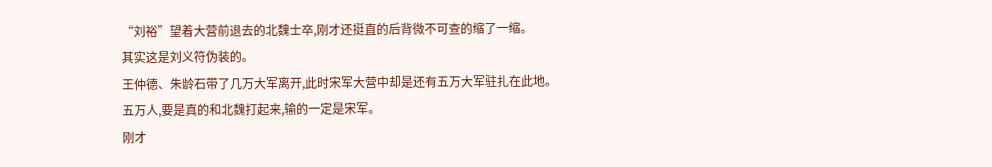“刘裕”望着大营前退去的北魏士卒,刚才还挺直的后背微不可查的缩了一缩。
其实这是刘义符伪装的。
王仲德、朱龄石带了几万大军离开,此时宋军大营中却是还有五万大军驻扎在此地。
五万人,要是真的和北魏打起来,输的一定是宋军。
刚才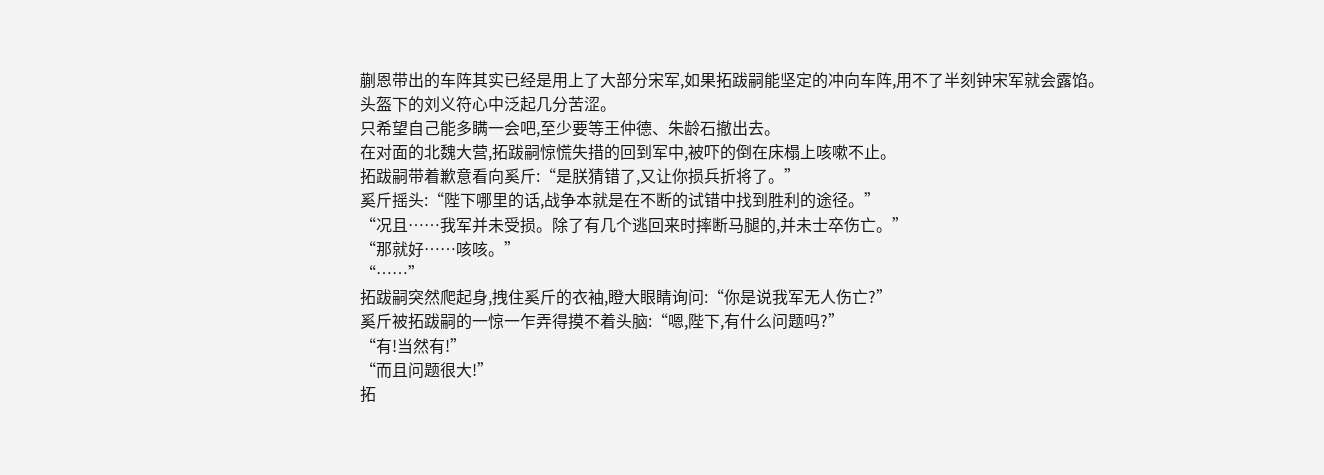蒯恩带出的车阵其实已经是用上了大部分宋军,如果拓跋嗣能坚定的冲向车阵,用不了半刻钟宋军就会露馅。
头盔下的刘义符心中泛起几分苦涩。
只希望自己能多瞒一会吧,至少要等王仲德、朱龄石撤出去。
在对面的北魏大营,拓跋嗣惊慌失措的回到军中,被吓的倒在床榻上咳嗽不止。
拓跋嗣带着歉意看向奚斤:“是朕猜错了,又让你损兵折将了。”
奚斤摇头:“陛下哪里的话,战争本就是在不断的试错中找到胜利的途径。”
“况且……我军并未受损。除了有几个逃回来时摔断马腿的,并未士卒伤亡。”
“那就好……咳咳。”
“……”
拓跋嗣突然爬起身,拽住奚斤的衣袖,瞪大眼睛询问:“你是说我军无人伤亡?”
奚斤被拓跋嗣的一惊一乍弄得摸不着头脑:“嗯,陛下,有什么问题吗?”
“有!当然有!”
“而且问题很大!”
拓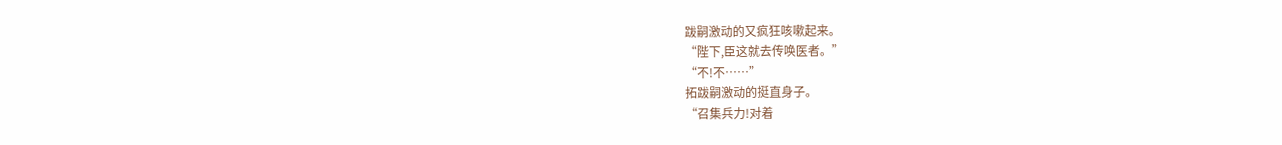跋嗣激动的又疯狂咳嗽起来。
“陛下,臣这就去传唤医者。”
“不!不……”
拓跋嗣激动的挺直身子。
“召集兵力!对着